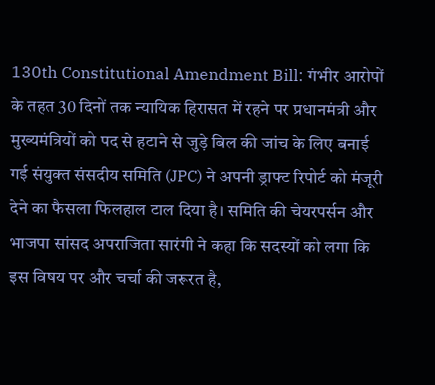130th Constitutional Amendment Bill: गंभीर आरोपों के तहत 30 दिनों तक न्यायिक हिरासत में रहने पर प्रधानमंत्री और मुख्यमंत्रियों को पद से हटाने से जुड़े बिल की जांच के लिए बनाई गई संयुक्त संसदीय समिति (JPC) ने अपनी ड्राफ्ट रिपोर्ट को मंजूरी देने का फैसला फिलहाल टाल दिया है। समिति की चेयरपर्सन और भाजपा सांसद अपराजिता सारंगी ने कहा कि सदस्यों को लगा कि इस विषय पर और चर्चा की जरूरत है,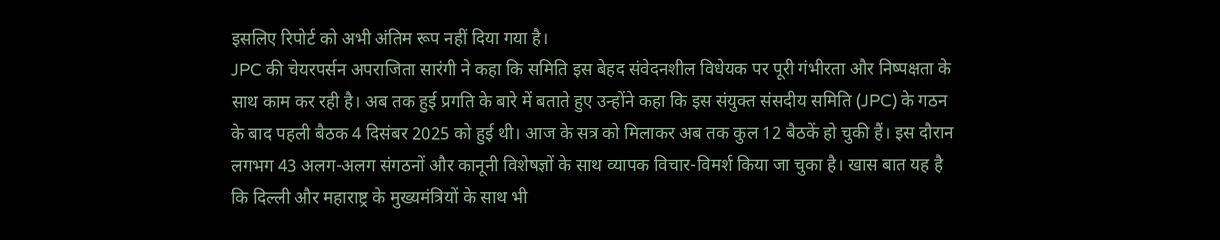इसलिए रिपोर्ट को अभी अंतिम रूप नहीं दिया गया है।
JPC की चेयरपर्सन अपराजिता सारंगी ने कहा कि समिति इस बेहद संवेदनशील विधेयक पर पूरी गंभीरता और निष्पक्षता के साथ काम कर रही है। अब तक हुई प्रगति के बारे में बताते हुए उन्होंने कहा कि इस संयुक्त संसदीय समिति (JPC) के गठन के बाद पहली बैठक 4 दिसंबर 2025 को हुई थी। आज के सत्र को मिलाकर अब तक कुल 12 बैठकें हो चुकी हैं। इस दौरान लगभग 43 अलग-अलग संगठनों और कानूनी विशेषज्ञों के साथ व्यापक विचार-विमर्श किया जा चुका है। खास बात यह है कि दिल्ली और महाराष्ट्र के मुख्यमंत्रियों के साथ भी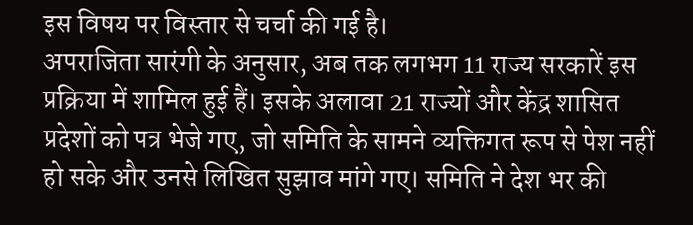इस विषय पर विस्तार से चर्चा की गई है।
अपराजिता सारंगी के अनुसार, अब तक लगभग 11 राज्य सरकारें इस प्रक्रिया में शामिल हुई हैं। इसके अलावा 21 राज्यों और केंद्र शासित प्रदेशों को पत्र भेजे गए, जो समिति के सामने व्यक्तिगत रूप से पेश नहीं हो सके और उनसे लिखित सुझाव मांगे गए। समिति ने देश भर की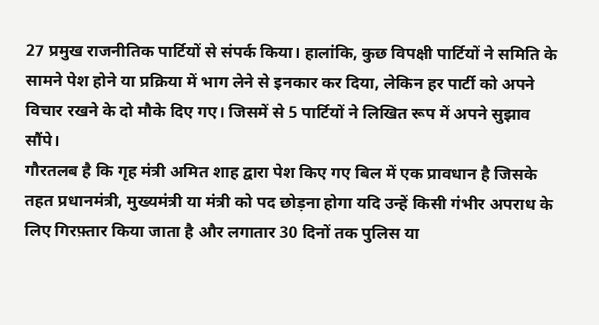27 प्रमुख राजनीतिक पार्टियों से संपर्क किया। हालांकि, कुछ विपक्षी पार्टियों ने समिति के सामने पेश होने या प्रक्रिया में भाग लेने से इनकार कर दिया, लेकिन हर पार्टी को अपने विचार रखने के दो मौके दिए गए। जिसमें से 5 पार्टियों ने लिखित रूप में अपने सुझाव सौंपे।
गौरतलब है कि गृह मंत्री अमित शाह द्वारा पेश किए गए बिल में एक प्रावधान है जिसके तहत प्रधानमंत्री, मुख्यमंत्री या मंत्री को पद छोड़ना होगा यदि उन्हें किसी गंभीर अपराध के लिए गिरफ़्तार किया जाता है और लगातार 30 दिनों तक पुलिस या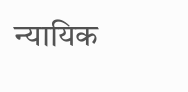न्यायिक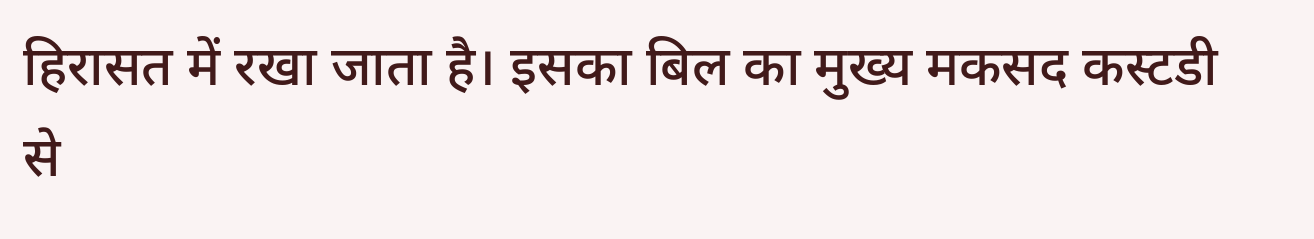हिरासत में रखा जाता है। इसका बिल का मुख्य मकसद कस्टडी से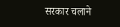सरकार चलाने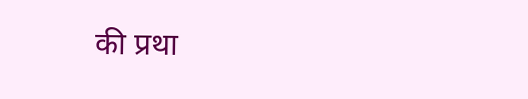की प्रथा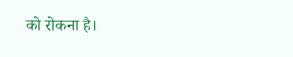को रोकना है।